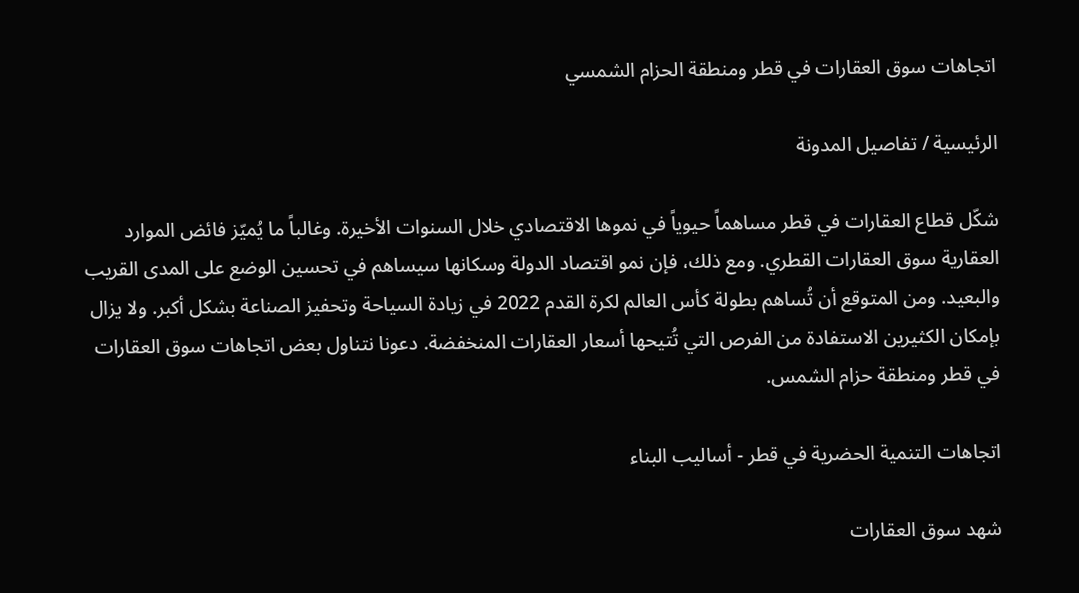اتجاهات سوق العقارات في قطر ومنطقة الحزام الشمسي

الرئيسية / تفاصيل المدونة

شكّل قطاع العقارات في قطر مساهماً حيوياً في نموها الاقتصادي خلال السنوات الأخيرة. وغالباً ما يُميّز فائض الموارد العقارية سوق العقارات القطري. ومع ذلك، فإن نمو اقتصاد الدولة وسكانها سيساهم في تحسين الوضع على المدى القريب والبعيد. ومن المتوقع أن تُساهم بطولة كأس العالم لكرة القدم 2022 في زيادة السياحة وتحفيز الصناعة بشكل أكبر. ولا يزال بإمكان الكثيرين الاستفادة من الفرص التي تُتيحها أسعار العقارات المنخفضة. دعونا نتناول بعض اتجاهات سوق العقارات في قطر ومنطقة حزام الشمس.

اتجاهات التنمية الحضرية في قطر - أساليب البناء

شهد سوق العقارات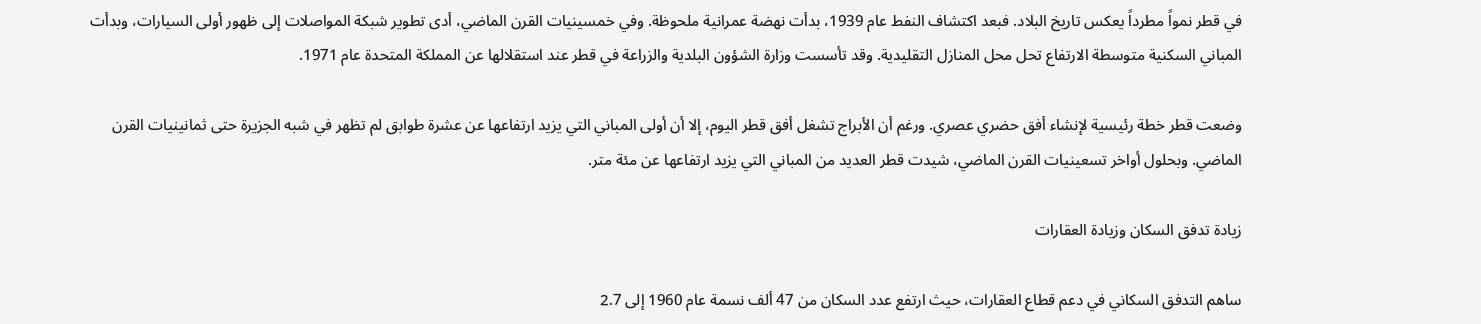في قطر نمواً مطرداً يعكس تاريخ البلاد. فبعد اكتشاف النفط عام 1939، بدأت نهضة عمرانية ملحوظة. وفي خمسينيات القرن الماضي، أدى تطوير شبكة المواصلات إلى ظهور أولى السيارات، وبدأت المباني السكنية متوسطة الارتفاع تحل محل المنازل التقليدية. وقد تأسست وزارة الشؤون البلدية والزراعة في قطر عند استقلالها عن المملكة المتحدة عام 1971.

وضعت قطر خطة رئيسية لإنشاء أفق حضري عصري. ورغم أن الأبراج تشغل أفق قطر اليوم، إلا أن أولى المباني التي يزيد ارتفاعها عن عشرة طوابق لم تظهر في شبه الجزيرة حتى ثمانينيات القرن الماضي. وبحلول أواخر تسعينيات القرن الماضي، شيدت قطر العديد من المباني التي يزيد ارتفاعها عن مئة متر.

زيادة تدفق السكان وزيادة العقارات

ساهم التدفق السكاني في دعم قطاع العقارات، حيث ارتفع عدد السكان من 47 ألف نسمة عام 1960 إلى 2.7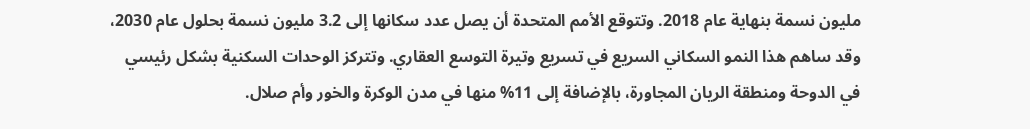مليون نسمة بنهاية عام 2018. وتتوقع الأمم المتحدة أن يصل عدد سكانها إلى 3.2 مليون نسمة بحلول عام 2030، وقد ساهم هذا النمو السكاني السريع في تسريع وتيرة التوسع العقاري. وتتركز الوحدات السكنية بشكل رئيسي في الدوحة ومنطقة الريان المجاورة، بالإضافة إلى 11% منها في مدن الوكرة والخور وأم صلال.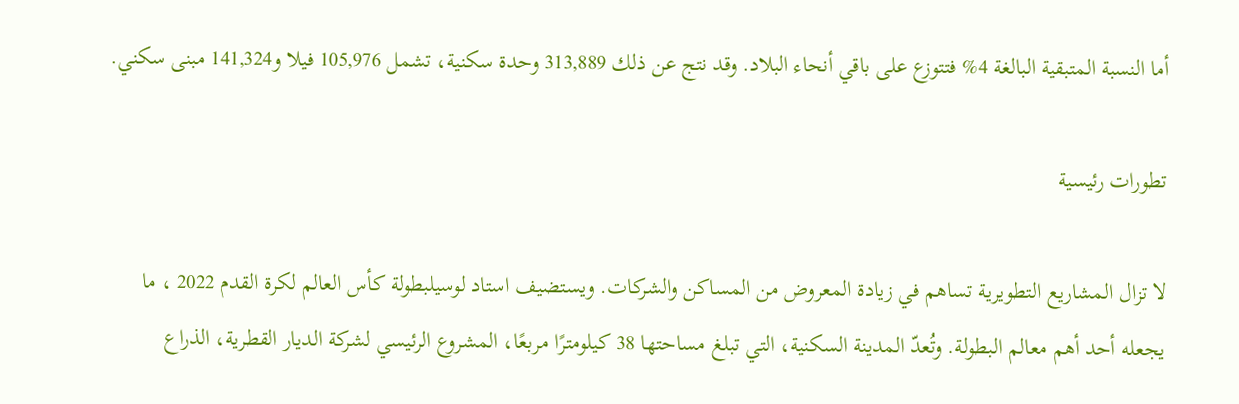أما النسبة المتبقية البالغة 4% فتتوزع على باقي أنحاء البلاد. وقد نتج عن ذلك 313,889 وحدة سكنية، تشمل 105,976 فيلا و141,324 مبنى سكني.

تطورات رئيسية

لا تزال المشاريع التطويرية تساهم في زيادة المعروض من المساكن والشركات. ويستضيف استاد لوسيلبطولة كأس العالم لكرة القدم 2022 ، ما يجعله أحد أهم معالم البطولة. وتُعدّ المدينة السكنية، التي تبلغ مساحتها 38 كيلومترًا مربعًا، المشروع الرئيسي لشركة الديار القطرية، الذراع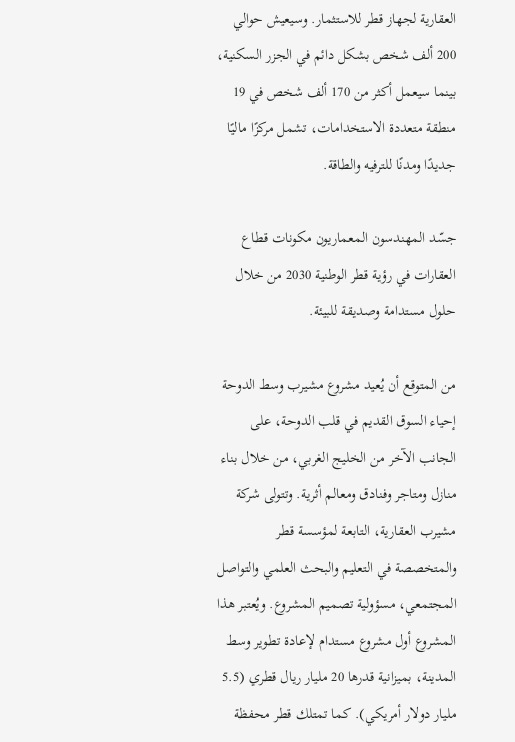العقارية لجهاز قطر للاستثمار. وسيعيش حوالي 200 ألف شخص بشكل دائم في الجزر السكنية، بينما سيعمل أكثر من 170 ألف شخص في 19 منطقة متعددة الاستخدامات، تشمل مركزًا ماليًا جديدًا ومدنًا للترفيه والطاقة.

جسّد المهندسون المعماريون مكونات قطاع العقارات في رؤية قطر الوطنية 2030 من خلال حلول مستدامة وصديقة للبيئة.

من المتوقع أن يُعيد مشروع مشيرب وسط الدوحة إحياء السوق القديم في قلب الدوحة، على الجانب الآخر من الخليج الغربي، من خلال بناء منازل ومتاجر وفنادق ومعالم أثرية. وتتولى شركة مشيرب العقارية، التابعة لمؤسسة قطر والمتخصصة في التعليم والبحث العلمي والتواصل المجتمعي، مسؤولية تصميم المشروع. ويُعتبر هذا المشروع أول مشروع مستدام لإعادة تطوير وسط المدينة، بميزانية قدرها 20 مليار ريال قطري (5.5 مليار دولار أمريكي). كما تمتلك قطر محفظة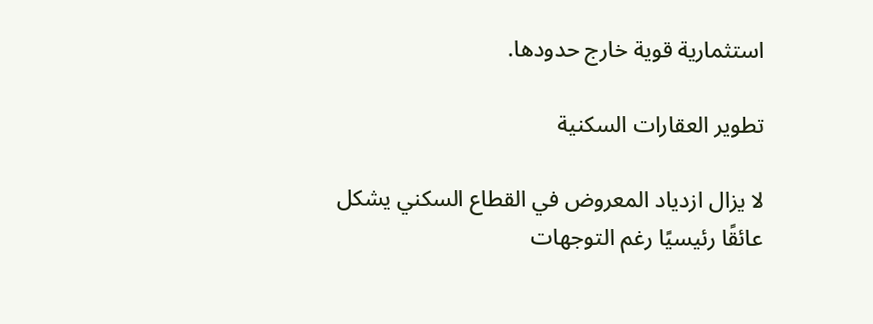استثمارية قوية خارج حدودها.

تطوير العقارات السكنية

لا يزال ازدياد المعروض في القطاع السكني يشكل عائقًا رئيسيًا رغم التوجهات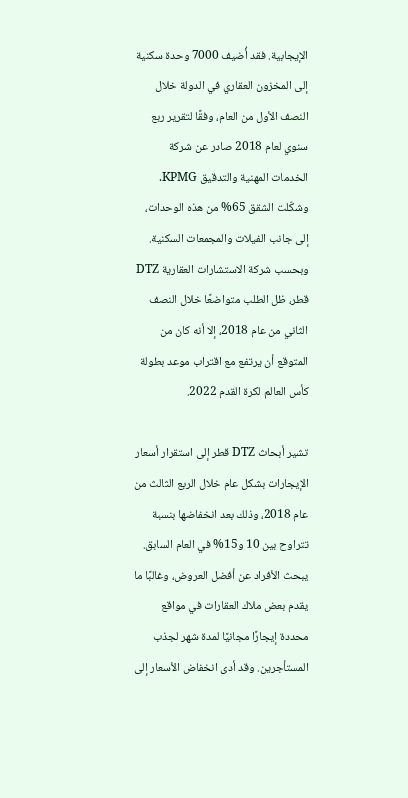الإيجابية. فقد أُضيف 7000 وحدة سكنية إلى المخزون العقاري في الدولة خلال النصف الأول من العام، وفقًا لتقرير ربع سنوي لعام 2018 صادر عن شركة الخدمات المهنية والتدقيق KPMG. وشكّلت الشقق 65% من هذه الوحدات، إلى جانب الفيلات والمجمعات السكنية. وبحسب شركة الاستشارات العقارية DTZ قطر، ظل الطلب متواضعًا خلال النصف الثاني من عام 2018، إلا أنه كان من المتوقع أن يرتفع مع اقتراب موعد بطولة كأس العالم لكرة القدم 2022.

تشير أبحاث DTZ قطر إلى استقرار أسعار الإيجارات بشكل عام خلال الربع الثالث من عام 2018، وذلك بعد انخفاضها بنسبة تتراوح بين 10 و15% في العام السابق. يبحث الأفراد عن أفضل العروض، وغالبًا ما يقدم بعض ملاك العقارات في مواقع محددة إيجارًا مجانيًا لمدة شهر لجذب المستأجرين. وقد أدى انخفاض الأسعار إلى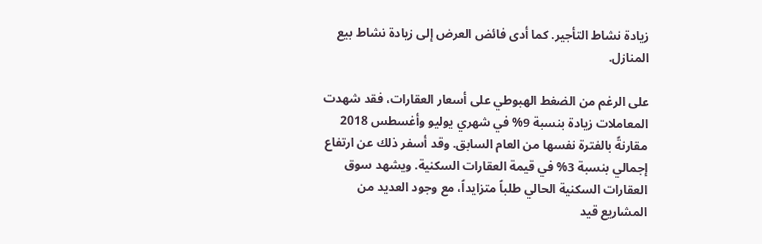زيادة نشاط التأجير. كما أدى فائض العرض إلى زيادة نشاط بيع المنازل.

على الرغم من الضغط الهبوطي على أسعار العقارات، فقد شهدت المعاملات زيادة بنسبة 9% في شهري يوليو وأغسطس 2018 مقارنةً بالفترة نفسها من العام السابق. وقد أسفر ذلك عن ارتفاع إجمالي بنسبة 3% في قيمة العقارات السكنية. ويشهد سوق العقارات السكنية الحالي طلباً متزايداً، مع وجود العديد من المشاريع قيد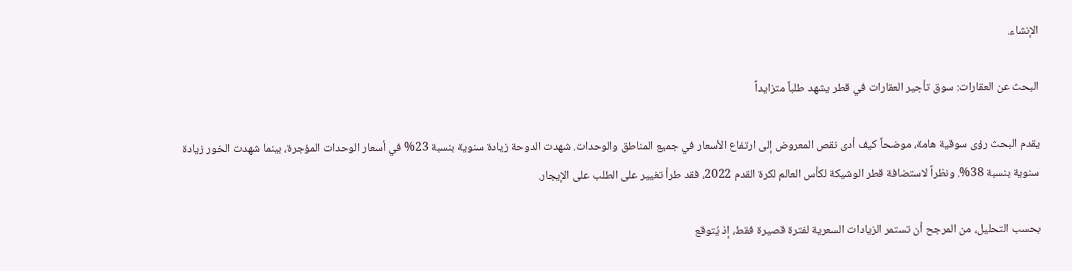الإنشاء.

البحث عن العقارات: سوق تأجير العقارات في قطر يشهد طلباً متزايداً

يقدم البحث رؤى سوقية هامة، موضحاً كيف أدى نقص المعروض إلى ارتفاع الأسعار في جميع المناطق والوحدات. شهدت الدوحة زيادة سنوية بنسبة 23% في أسعار الوحدات المؤجرة، بينما شهدت الخور زيادة سنوية بنسبة 38%. ونظراً لاستضافة قطر الوشيكة لكأس العالم لكرة القدم 2022، فقد طرأ تغيير على الطلب على الإيجار.

بحسب التحليل، من المرجح أن تستمر الزيادات السعرية لفترة قصيرة فقط، إذ يُتوقع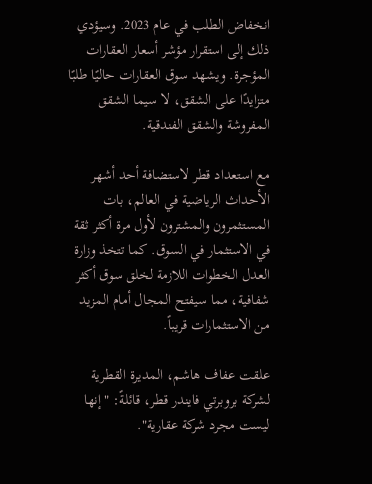انخفاض الطلب في عام 2023. وسيؤدي ذلك إلى استقرار مؤشر أسعار العقارات المؤجرة. ويشهد سوق العقارات حاليًا طلبًا متزايدًا على الشقق، لا سيما الشقق المفروشة والشقق الفندقية.

مع استعداد قطر لاستضافة أحد أشهر الأحداث الرياضية في العالم، بات المستثمرون والمشترون لأول مرة أكثر ثقة في الاستثمار في السوق. كما تتخذ وزارة العدل الخطوات اللازمة لخلق سوق أكثر شفافية، مما سيفتح المجال أمام المزيد من الاستثمارات قريباً.

علقت عفاف هاشم، المديرة القطرية لشركة بروبرتي فايندر قطر، قائلةً: "إنها ليست مجرد شركة عقارية".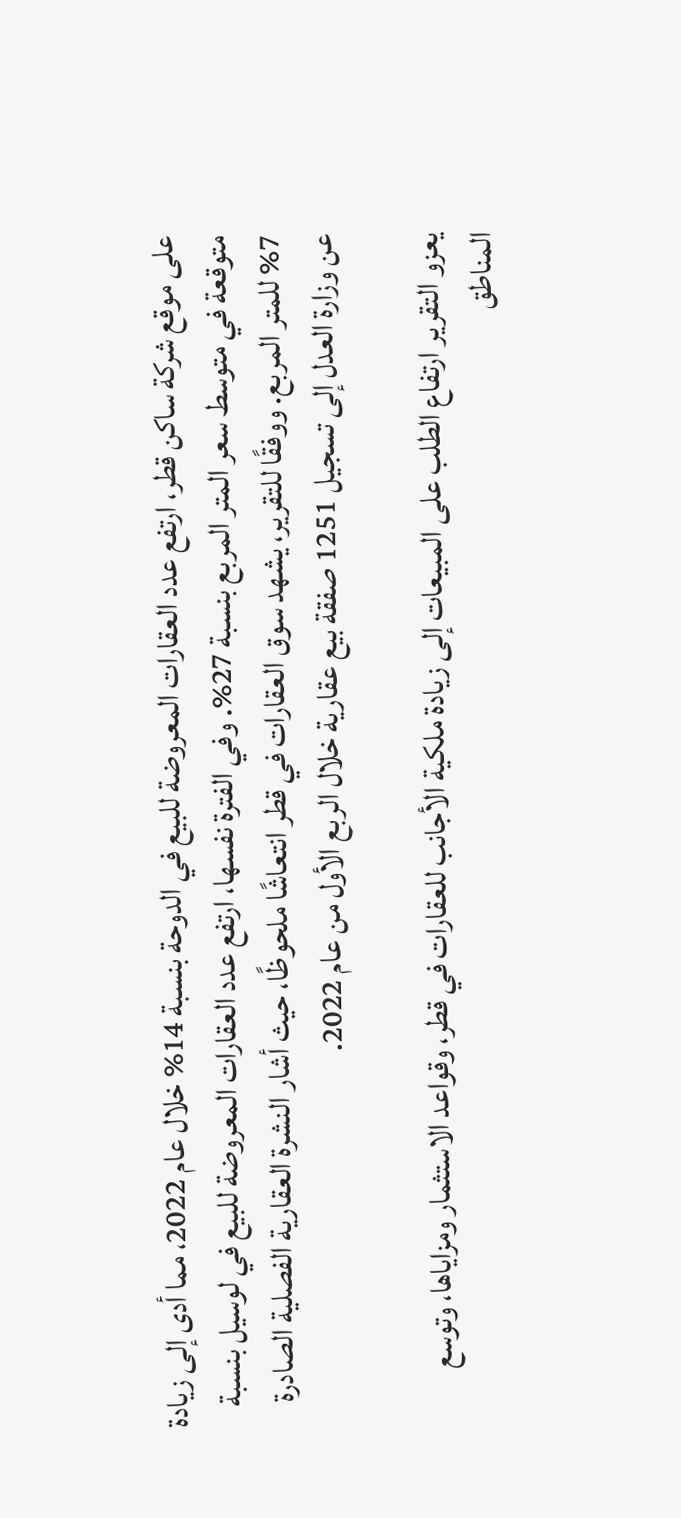على موقع شركة ساكن قطر، ارتفع عدد العقارات المعروضة للبيع في الدوحة بنسبة 14% خلال عام 2022، مما أدى إلى زيادة متوقعة في متوسط سعر المتر المربع بنسبة 27%. وفي الفترة نفسها، ارتفع عدد العقارات المعروضة للبيع في لوسيل بنسبة 7% للمتر المربع. ووفقًا للتقرير، يشهد سوق العقارات في قطر انتعاشًا ملحوظًا، حيث أشار النشرة العقارية الفصلية الصادرة عن وزارة العدل إلى تسجيل 1251 صفقة بيع عقارية خلال الربع الأول من عام 2022.

يعزو التقرير ارتفاع الطلب على المبيعات إلى زيادة ملكية الأجانب للعقارات في قطر، وقواعد الاستثمار ومزاياها، وتوسع المناطق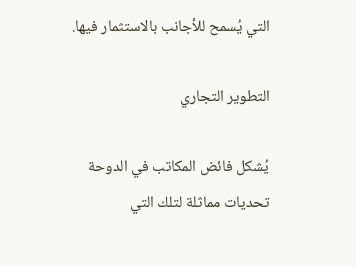التي يُسمح للأجانب بالاستثمار فيها.

التطوير التجاري

يُشكل فائض المكاتب في الدوحة تحديات مماثلة لتلك التي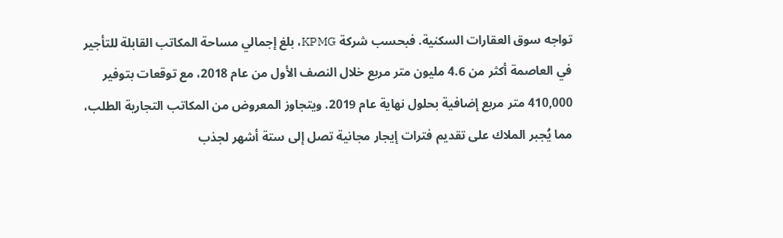تواجه سوق العقارات السكنية. فبحسب شركة KPMG، بلغ إجمالي مساحة المكاتب القابلة للتأجير في العاصمة أكثر من 4.6 مليون متر مربع خلال النصف الأول من عام 2018، مع توقعات بتوفير 410,000 متر مربع إضافية بحلول نهاية عام 2019. ويتجاوز المعروض من المكاتب التجارية الطلب، مما يُجبر الملاك على تقديم فترات إيجار مجانية تصل إلى ستة أشهر لجذب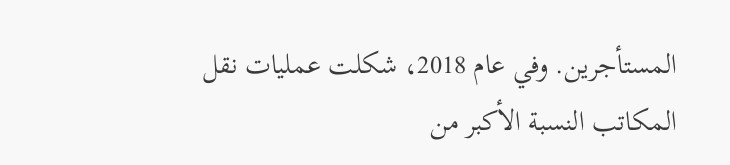المستأجرين. وفي عام 2018، شكلت عمليات نقل المكاتب النسبة الأكبر من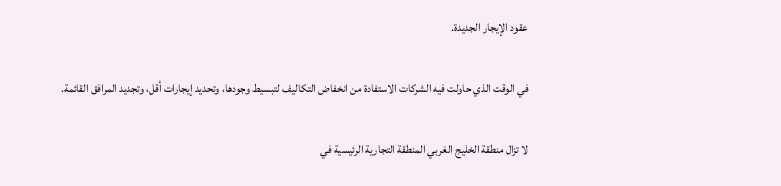عقود الإيجار الجديدة.

في الوقت الذي حاولت فيه الشركات الاستفادة من انخفاض التكاليف لتبسيط وجودها، وتحديد إيجارات أقل، وتجديد المرافق القائمة.

لا تزال منطقة الخليج الغربي المنطقة التجارية الرئيسية في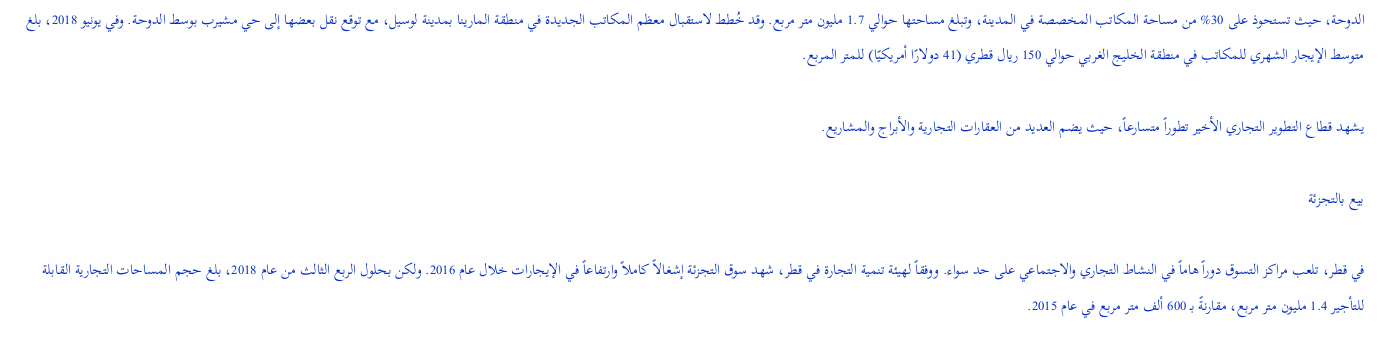الدوحة، حيث تستحوذ على 30% من مساحة المكاتب المخصصة في المدينة، وتبلغ مساحتها حوالي 1.7 مليون متر مربع. وقد خُطط لاستقبال معظم المكاتب الجديدة في منطقة المارينا بمدينة لوسيل، مع توقع نقل بعضها إلى حي مشيرب بوسط الدوحة. وفي يونيو 2018، بلغ متوسط الإيجار الشهري للمكاتب في منطقة الخليج الغربي حوالي 150 ريال قطري (41 دولارًا أمريكيًا) للمتر المربع.

يشهد قطاع التطوير التجاري الأخير تطوراً متسارعاً، حيث يضم العديد من العقارات التجارية والأبراج والمشاريع.

بيع بالتجزئة

في قطر، تلعب مراكز التسوق دوراً هاماً في النشاط التجاري والاجتماعي على حد سواء. ووفقاً لهيئة تنمية التجارة في قطر، شهد سوق التجزئة إشغالاً كاملاً وارتفاعاً في الإيجارات خلال عام 2016. ولكن بحلول الربع الثالث من عام 2018، بلغ حجم المساحات التجارية القابلة للتأجير 1.4 مليون متر مربع، مقارنةً بـ 600 ألف متر مربع في عام 2015.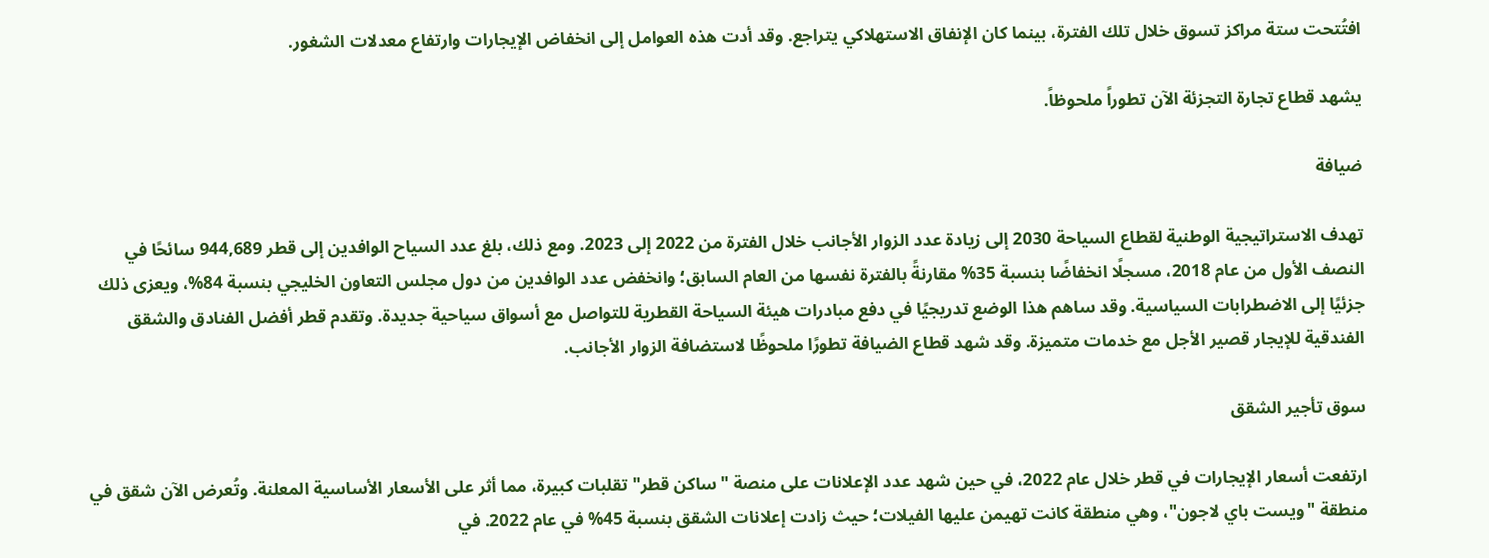افتُتحت ستة مراكز تسوق خلال تلك الفترة، بينما كان الإنفاق الاستهلاكي يتراجع. وقد أدت هذه العوامل إلى انخفاض الإيجارات وارتفاع معدلات الشغور.

يشهد قطاع تجارة التجزئة الآن تطوراً ملحوظاً.

ضيافة

تهدف الاستراتيجية الوطنية لقطاع السياحة 2030 إلى زيادة عدد الزوار الأجانب خلال الفترة من 2022 إلى 2023. ومع ذلك، بلغ عدد السياح الوافدين إلى قطر 944,689 سائحًا في النصف الأول من عام 2018، مسجلًا انخفاضًا بنسبة 35% مقارنةً بالفترة نفسها من العام السابق؛ وانخفض عدد الوافدين من دول مجلس التعاون الخليجي بنسبة 84%، ويعزى ذلك جزئيًا إلى الاضطرابات السياسية. وقد ساهم هذا الوضع تدريجيًا في دفع مبادرات هيئة السياحة القطرية للتواصل مع أسواق سياحية جديدة. وتقدم قطر أفضل الفنادق والشقق الفندقية للإيجار قصير الأجل مع خدمات متميزة. وقد شهد قطاع الضيافة تطورًا ملحوظًا لاستضافة الزوار الأجانب.

سوق تأجير الشقق

ارتفعت أسعار الإيجارات في قطر خلال عام 2022، في حين شهد عدد الإعلانات على منصة "ساكن قطر" تقلبات كبيرة، مما أثر على الأسعار الأساسية المعلنة. وتُعرض الآن شقق في منطقة "ويست باي لاجون"، وهي منطقة كانت تهيمن عليها الفيلات؛ حيث زادت إعلانات الشقق بنسبة 45% في عام 2022. في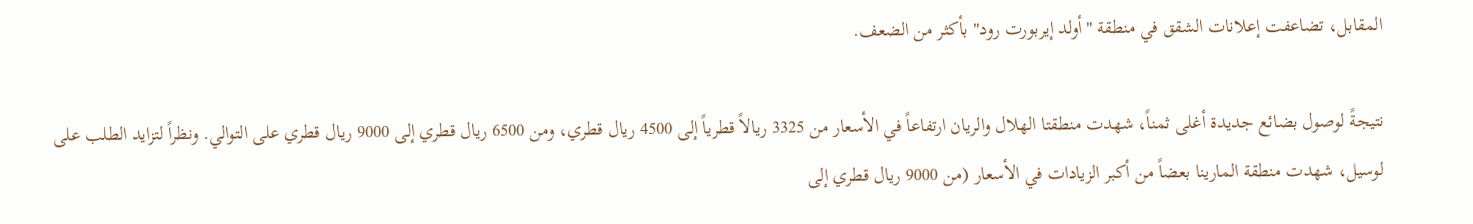المقابل، تضاعفت إعلانات الشقق في منطقة "أولد إيربورت رود" بأكثر من الضعف.

نتيجةً لوصول بضائع جديدة أغلى ثمناً، شهدت منطقتا الهلال والريان ارتفاعاً في الأسعار من 3325 ريالاً قطرياً إلى 4500 ريال قطري، ومن 6500 ريال قطري إلى 9000 ريال قطري على التوالي. ونظراً لتزايد الطلب على لوسيل، شهدت منطقة المارينا بعضاً من أكبر الزيادات في الأسعار (من 9000 ريال قطري إلى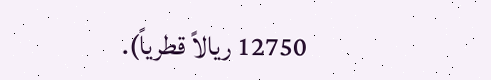12750 ريالاً قطرياً).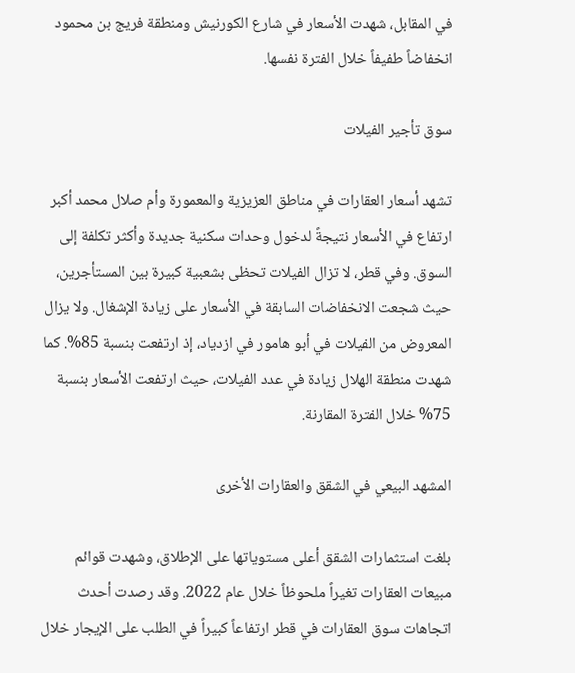في المقابل، شهدت الأسعار في شارع الكورنيش ومنطقة فريج بن محمود انخفاضاً طفيفاً خلال الفترة نفسها.

سوق تأجير الفيلات

تشهد أسعار العقارات في مناطق العزيزية والمعمورة وأم صلال محمد أكبر ارتفاع في الأسعار نتيجةً لدخول وحدات سكنية جديدة وأكثر تكلفة إلى السوق. وفي قطر، لا تزال الفيلات تحظى بشعبية كبيرة بين المستأجرين، حيث شجعت الانخفاضات السابقة في الأسعار على زيادة الإشغال. ولا يزال المعروض من الفيلات في أبو هامور في ازدياد، إذ ارتفعت بنسبة 85%. كما شهدت منطقة الهلال زيادة في عدد الفيلات، حيث ارتفعت الأسعار بنسبة 75% خلال الفترة المقارنة.

المشهد البيعي في الشقق والعقارات الأخرى

بلغت استثمارات الشقق أعلى مستوياتها على الإطلاق، وشهدت قوائم مبيعات العقارات تغيراً ملحوظاً خلال عام 2022. وقد رصدت أحدث اتجاهات سوق العقارات في قطر ارتفاعاً كبيراً في الطلب على الإيجار خلال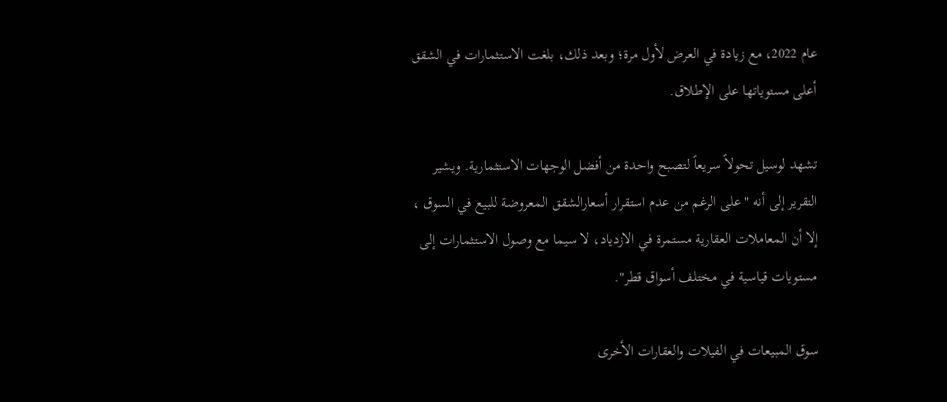عام 2022، مع زيادة في العرض لأول مرة؛ وبعد ذلك، بلغت الاستثمارات في الشقق أعلى مستوياتها على الإطلاق.

تشهد لوسيل تحولاً سريعاً لتصبح واحدة من أفضل الوجهات الاستثمارية. ويشير التقرير إلى أنه "على الرغم من عدم استقرار أسعارالشقق المعروضة للبيع في السوق ، إلا أن المعاملات العقارية مستمرة في الازدياد، لا سيما مع وصول الاستثمارات إلى مستويات قياسية في مختلف أسواق قطر".

سوق المبيعات في الفيلات والعقارات الأخرى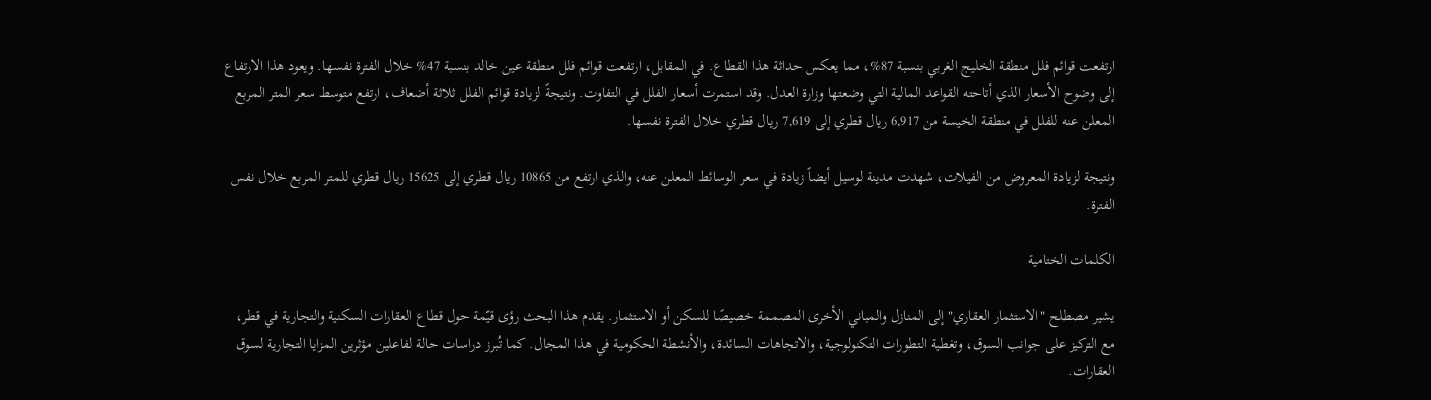ارتفعت قوائم فلل منطقة الخليج الغربي بنسبة 87%، مما يعكس حداثة هذا القطاع. في المقابل، ارتفعت قوائم فلل منطقة عين خالد بنسبة 47% خلال الفترة نفسها. ويعود هذا الارتفاع إلى وضوح الأسعار الذي أتاحته القواعد المالية التي وضعتها وزارة العدل. وقد استمرت أسعار الفلل في التفاوت. ونتيجةً لزيادة قوائم الفلل ثلاثة أضعاف، ارتفع متوسط سعر المتر المربع المعلن عنه للفلل في منطقة الخيسة من 6,917 ريال قطري إلى 7,619 ريال قطري خلال الفترة نفسها.

ونتيجة لزيادة المعروض من الفيلات، شهدت مدينة لوسيل أيضاً زيادة في سعر الوسائط المعلن عنه، والذي ارتفع من 10865 ريال قطري إلى 15625 ريال قطري للمتر المربع خلال نفس الفترة.

الكلمات الختامية

يشير مصطلح "الاستثمار العقاري" إلى المنازل والمباني الأخرى المصممة خصيصًا للسكن أو الاستثمار. يقدم هذا البحث رؤى قيّمة حول قطاع العقارات السكنية والتجارية في قطر، مع التركيز على جوانب السوق، وتغطية التطورات التكنولوجية، والاتجاهات السائدة، والأنشطة الحكومية في هذا المجال. كما تُبرز دراسات حالة لفاعلين مؤثرين المزايا التجارية لسوق العقارات.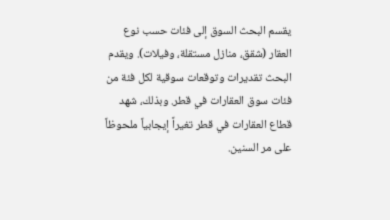يقسم البحث السوق إلى فئات حسب نوع العقار (شقق، منازل مستقلة، وفيلات). ويقدم البحث تقديرات وتوقعات سوقية لكل فئة من فئات سوق العقارات في قطر. وبذلك، شهد قطاع العقارات في قطر تغيراً إيجابياً ملحوظاً على مر السنين.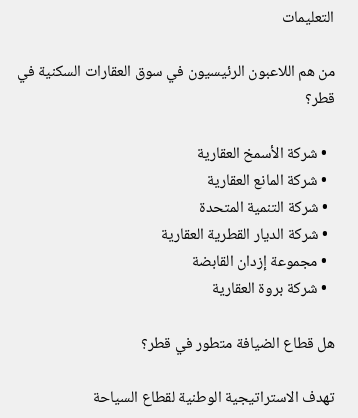التعليمات

من هم اللاعبون الرئيسيون في سوق العقارات السكنية في قطر؟

  • شركة الأسمخ العقارية
  • شركة المانع العقارية
  • شركة التنمية المتحدة
  • شركة الديار القطرية العقارية
  • مجموعة إزدان القابضة
  • شركة بروة العقارية

هل قطاع الضيافة متطور في قطر؟

تهدف الاستراتيجية الوطنية لقطاع السياحة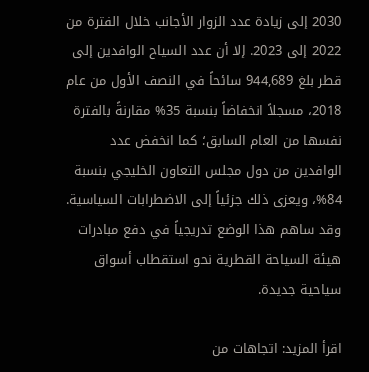2030 إلى زيادة عدد الزوار الأجانب خلال الفترة من 2022 إلى 2023. إلا أن عدد السياح الوافدين إلى قطر بلغ 944,689 سائحاً في النصف الأول من عام 2018، مسجلاً انخفاضاً بنسبة 35% مقارنةً بالفترة نفسها من العام السابق؛ كما انخفض عدد الوافدين من دول مجلس التعاون الخليجي بنسبة 84%، ويعزى ذلك جزئياً إلى الاضطرابات السياسية. وقد ساهم هذا الوضع تدريجياً في دفع مبادرات هيئة السياحة القطرية نحو استقطاب أسواق سياحية جديدة.

اقرأ المزيد: اتجاهات من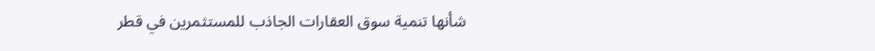شأنها تنمية سوق العقارات الجاذب للمستثمرين في قطر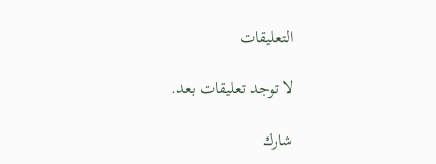التعليقات

لا توجد تعليقات بعد.

شارك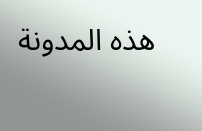هذه المدونة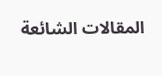المقالات الشائعة